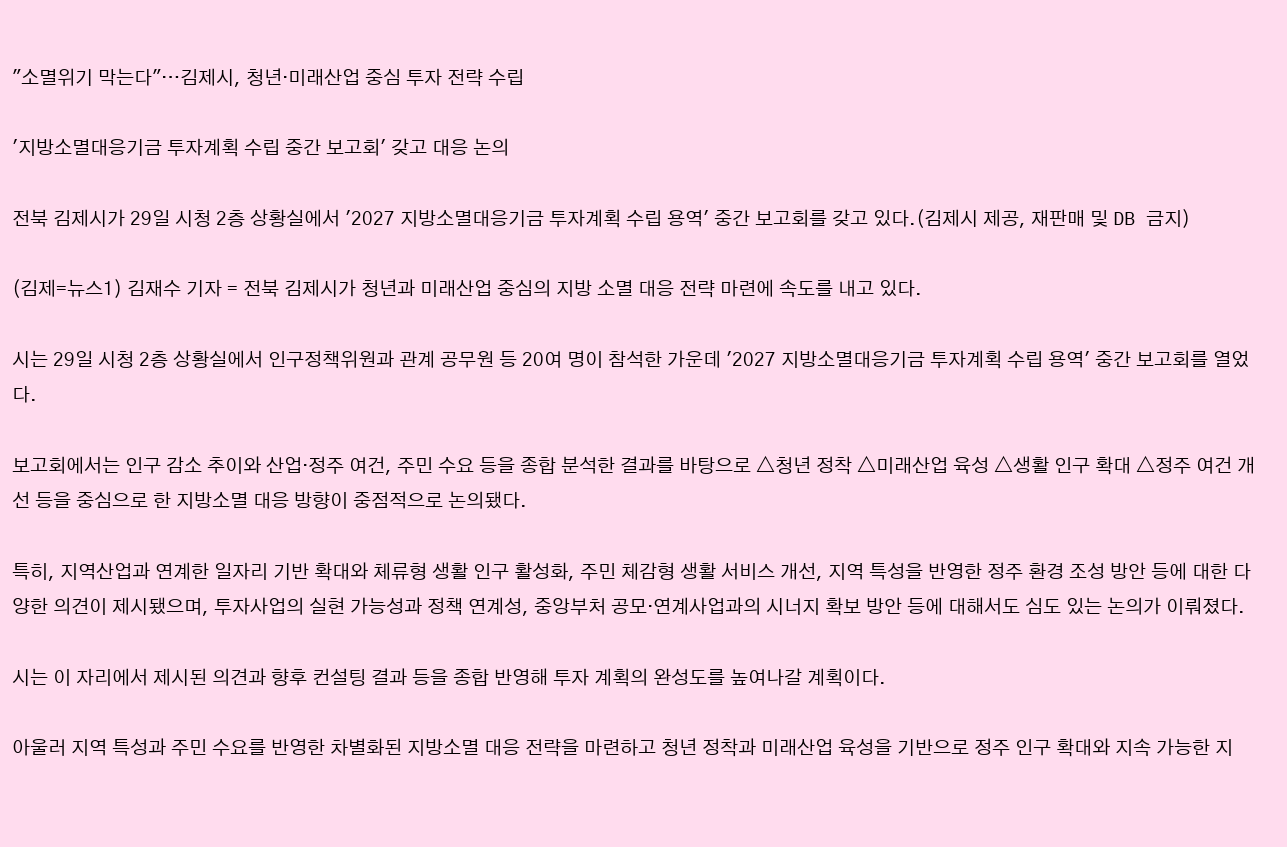"소멸위기 막는다"…김제시, 청년·미래산업 중심 투자 전략 수립

'지방소멸대응기금 투자계획 수립 중간 보고회' 갖고 대응 논의

전북 김제시가 29일 시청 2층 상황실에서 '2027 지방소멸대응기금 투자계획 수립 용역' 중간 보고회를 갖고 있다.(김제시 제공, 재판매 및 DB 금지)

(김제=뉴스1) 김재수 기자 = 전북 김제시가 청년과 미래산업 중심의 지방 소멸 대응 전략 마련에 속도를 내고 있다.

시는 29일 시청 2층 상황실에서 인구정책위원과 관계 공무원 등 20여 명이 참석한 가운데 '2027 지방소멸대응기금 투자계획 수립 용역' 중간 보고회를 열었다.

보고회에서는 인구 감소 추이와 산업·정주 여건, 주민 수요 등을 종합 분석한 결과를 바탕으로 △청년 정착 △미래산업 육성 △생활 인구 확대 △정주 여건 개선 등을 중심으로 한 지방소멸 대응 방향이 중점적으로 논의됐다.

특히, 지역산업과 연계한 일자리 기반 확대와 체류형 생활 인구 활성화, 주민 체감형 생활 서비스 개선, 지역 특성을 반영한 정주 환경 조성 방안 등에 대한 다양한 의견이 제시됐으며, 투자사업의 실현 가능성과 정책 연계성, 중앙부처 공모·연계사업과의 시너지 확보 방안 등에 대해서도 심도 있는 논의가 이뤄졌다.

시는 이 자리에서 제시된 의견과 향후 컨설팅 결과 등을 종합 반영해 투자 계획의 완성도를 높여나갈 계획이다.

아울러 지역 특성과 주민 수요를 반영한 차별화된 지방소멸 대응 전략을 마련하고 청년 정착과 미래산업 육성을 기반으로 정주 인구 확대와 지속 가능한 지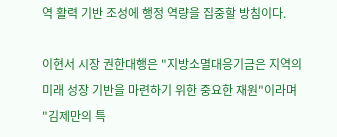역 활력 기반 조성에 행정 역량을 집중할 방침이다.

이현서 시장 권한대행은 "지방소멸대응기금은 지역의 미래 성장 기반을 마련하기 위한 중요한 재원"이라며 "김제만의 특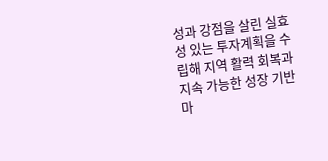성과 강점을 살린 실효성 있는 투자계획을 수립해 지역 활력 회복과 지속 가능한 성장 기반 마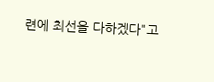련에 최선을 다하겠다"고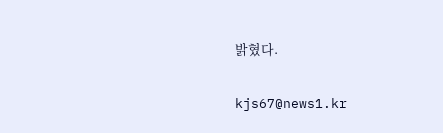밝혔다.

kjs67@news1.kr